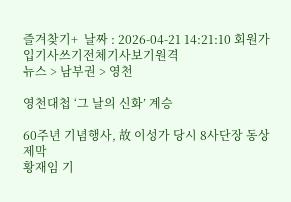즐겨찾기+  날짜 : 2026-04-21 14:21:10 회원가입기사쓰기전체기사보기원격
뉴스 > 남부권 > 영천

영천대첩 ‘그 날의 신화’ 계승

60주년 기념행사, 故 이성가 당시 8사단장 동상 제막
황재임 기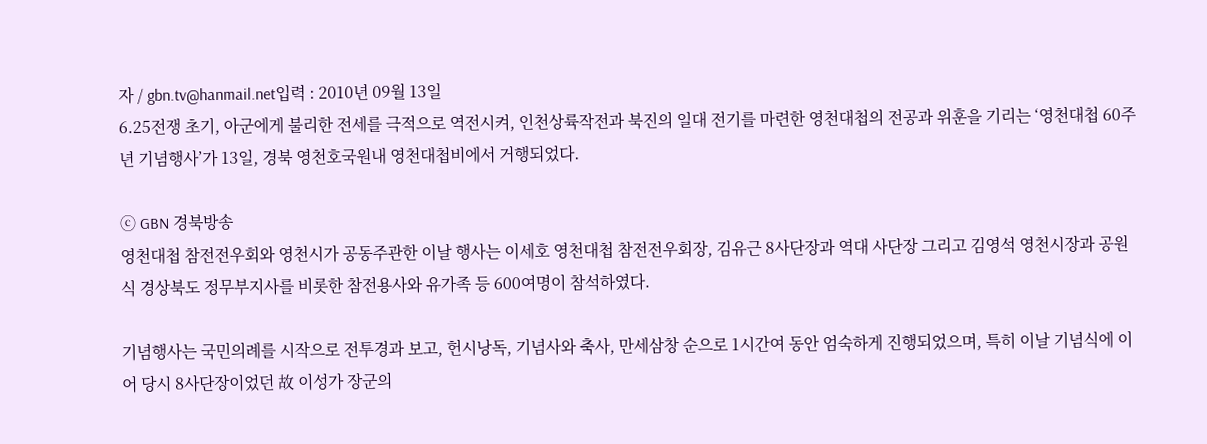자 / gbn.tv@hanmail.net입력 : 2010년 09월 13일
6.25전쟁 초기, 아군에게 불리한 전세를 극적으로 역전시켜, 인천상륙작전과 북진의 일대 전기를 마련한 영천대첩의 전공과 위훈을 기리는 ‘영천대첩 60주년 기념행사’가 13일, 경북 영천호국원내 영천대첩비에서 거행되었다.

ⓒ GBN 경북방송
영천대첩 참전전우회와 영천시가 공동주관한 이날 행사는 이세호 영천대첩 참전전우회장, 김유근 8사단장과 역대 사단장 그리고 김영석 영천시장과 공원식 경상북도 정무부지사를 비롯한 참전용사와 유가족 등 600여명이 참석하였다.

기념행사는 국민의례를 시작으로 전투경과 보고, 헌시낭독, 기념사와 축사, 만세삼창 순으로 1시간여 동안 엄숙하게 진행되었으며, 특히 이날 기념식에 이어 당시 8사단장이었던 故 이성가 장군의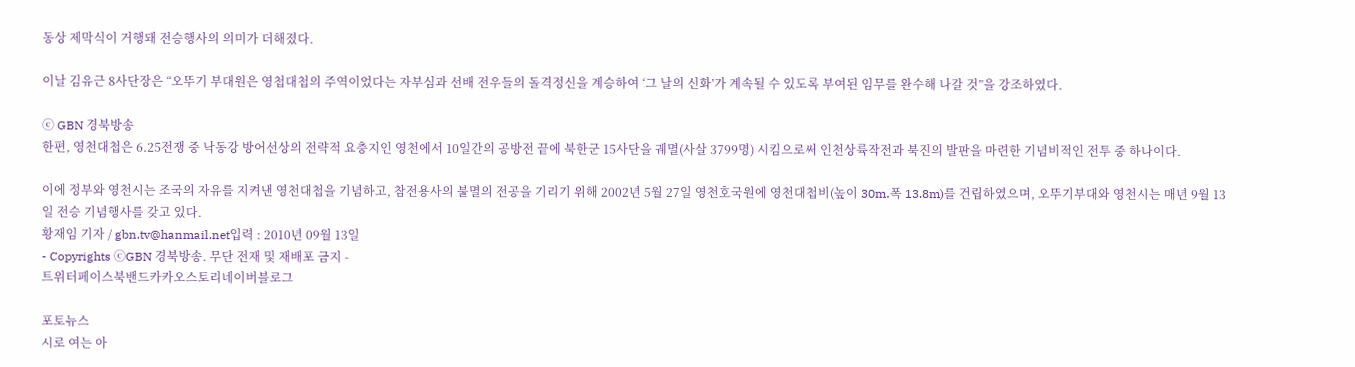동상 제막식이 거행돼 전승행사의 의미가 더해졌다.

이날 김유근 8사단장은 “오뚜기 부대원은 영첩대첩의 주역이었다는 자부심과 선배 전우들의 돌격정신을 계승하여 ‘그 날의 신화’가 계속될 수 있도록 부여된 임무를 완수해 나갈 것”을 강조하였다.

ⓒ GBN 경북방송
한편, 영천대첩은 6.25전쟁 중 낙동강 방어선상의 전략적 요충지인 영천에서 10일간의 공방전 끝에 북한군 15사단을 궤멸(사살 3799명) 시킴으로써 인천상륙작전과 북진의 발판을 마련한 기념비적인 전투 중 하나이다.

이에 정부와 영천시는 조국의 자유를 지켜낸 영천대첩을 기념하고, 참전용사의 불멸의 전공을 기리기 위해 2002년 5월 27일 영천호국원에 영천대첩비(높이 30m․폭 13.8m)를 건립하였으며, 오뚜기부대와 영천시는 매년 9월 13일 전승 기념행사를 갖고 있다.
황재임 기자 / gbn.tv@hanmail.net입력 : 2010년 09월 13일
- Copyrights ⓒGBN 경북방송. 무단 전재 및 재배포 금지 -
트위터페이스북밴드카카오스토리네이버블로그

포토뉴스
시로 여는 아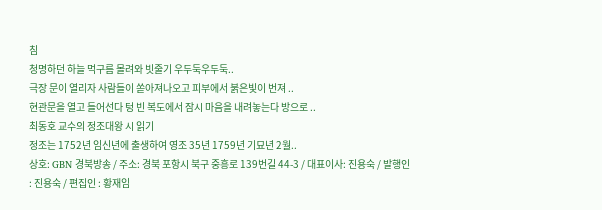침
청명하던 하늘 먹구름 몰려와 빗줄기 우두둑우두둑..
극장 문이 열리자 사람들이 쏟아져나오고 피부에서 붉은빛이 번져 ..
현관문을 열고 들어선다 텅 빈 복도에서 잠시 마음을 내려놓는다 방으로 ..
최동호 교수의 정조대왕 시 읽기
정조는 1752년 임신년에 출생하여 영조 35년 1759년 기묘년 2월..
상호: GBN 경북방송 / 주소: 경북 포항시 북구 중흥로 139번길 44-3 / 대표이사: 진용숙 / 발행인 : 진용숙 / 편집인 : 황재임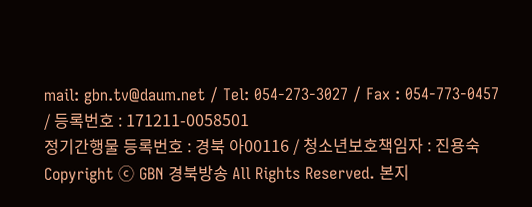mail: gbn.tv@daum.net / Tel: 054-273-3027 / Fax : 054-773-0457 / 등록번호 : 171211-0058501
정기간행물 등록번호 : 경북 아00116 / 청소년보호책임자 : 진용숙
Copyright ⓒ GBN 경북방송 All Rights Reserved. 본지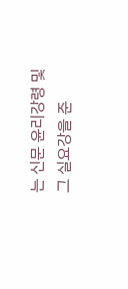는 신문 윤리강령 및 그 실요강을 준